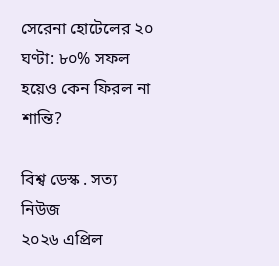সেরেনা হোটেলের ২০ ঘণ্টা: ৮০% সফল হয়েও কেন ফিরল না শান্তি?

বিশ্ব ডেস্ক . সত্য নিউজ
২০২৬ এপ্রিল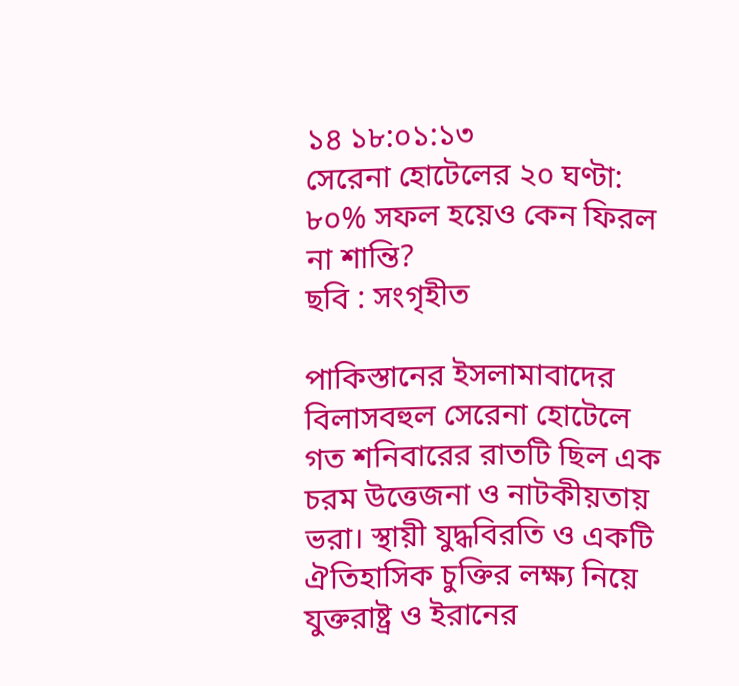১৪ ১৮:০১:১৩
সেরেনা হোটেলের ২০ ঘণ্টা: ৮০% সফল হয়েও কেন ফিরল না শান্তি?
ছবি : সংগৃহীত

পাকিস্তানের ইসলামাবাদের বিলাসবহুল সেরেনা হোটেলে গত শনিবারের রাতটি ছিল এক চরম উত্তেজনা ও নাটকীয়তায় ভরা। স্থায়ী যুদ্ধবিরতি ও একটি ঐতিহাসিক চুক্তির লক্ষ্য নিয়ে যুক্তরাষ্ট্র ও ইরানের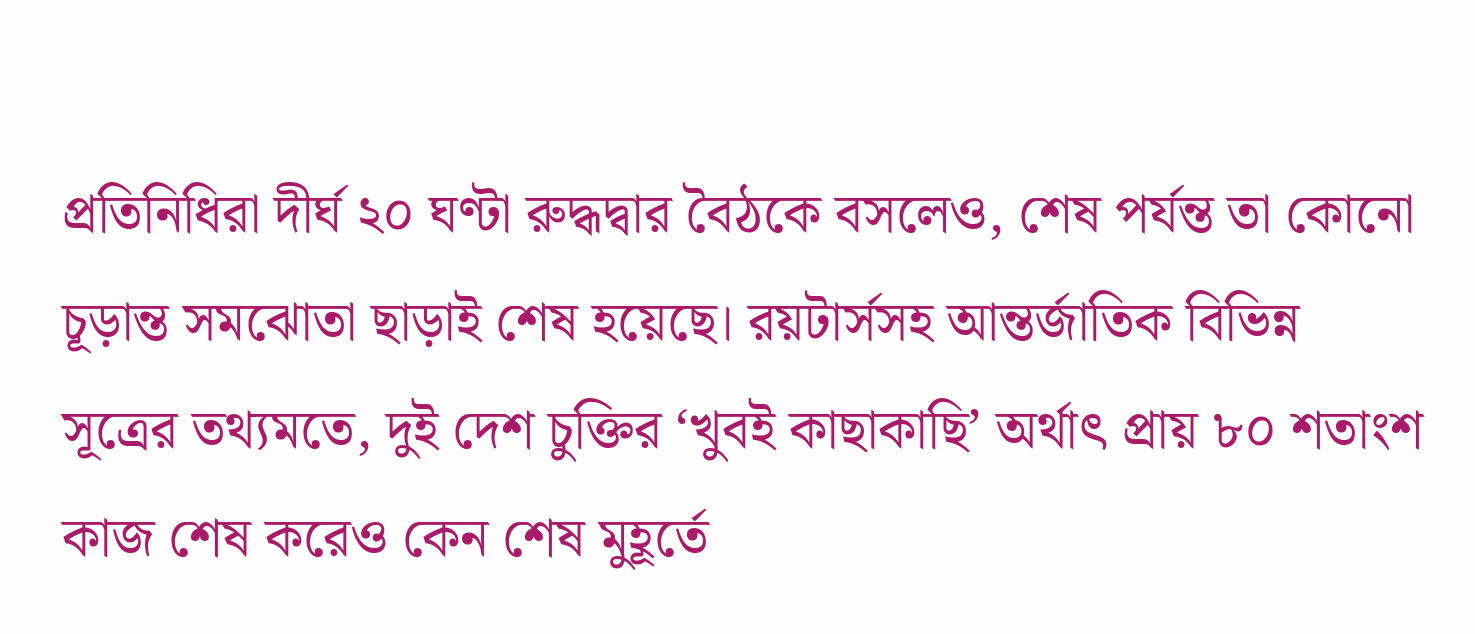প্রতিনিধিরা দীর্ঘ ২০ ঘণ্টা রুদ্ধদ্বার বৈঠকে বসলেও, শেষ পর্যন্ত তা কোনো চূড়ান্ত সমঝোতা ছাড়াই শেষ হয়েছে। রয়টার্সসহ আন্তর্জাতিক বিভিন্ন সূত্রের তথ্যমতে, দুই দেশ চুক্তির ‘খুবই কাছাকাছি’ অর্থাৎ প্রায় ৮০ শতাংশ কাজ শেষ করেও কেন শেষ মুহূর্তে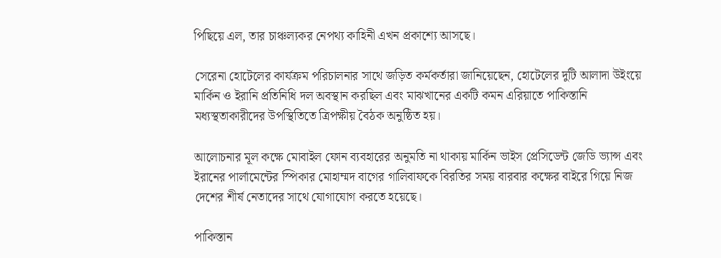পিছিয়ে এল, তার চাঞ্চল্যকর নেপথ্য কাহিনী এখন প্রকাশ্যে আসছে।

সেরেনা হোটেলের কার্যক্রম পরিচালনার সাথে জড়িত কর্মকর্তারা জানিয়েছেন, হোটেলের দুটি আলাদা উইংয়ে মার্কিন ও ইরানি প্রতিনিধি দল অবস্থান করছিল এবং মাঝখানের একটি কমন এরিয়াতে পাকিস্তানি মধ্যস্থতাকারীদের উপস্থিতিতে ত্রিপক্ষীয় বৈঠক অনুষ্ঠিত হয়।

আলোচনার মূল কক্ষে মোবাইল ফোন ব্যবহারের অনুমতি না থাকায় মার্কিন ভাইস প্রেসিডেন্ট জেডি ভ্যান্স এবং ইরানের পার্লামেন্টের স্পিকার মোহাম্মদ বাগের গালিবাফকে বিরতির সময় বারবার কক্ষের বাইরে গিয়ে নিজ দেশের শীর্ষ নেতাদের সাথে যোগাযোগ করতে হয়েছে।

পাকিস্তান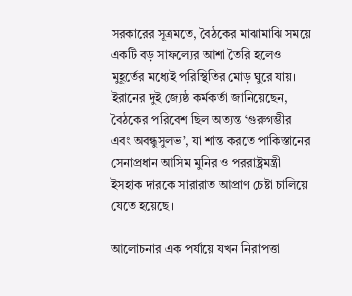সরকারের সূত্রমতে, বৈঠকের মাঝামাঝি সময়ে একটি বড় সাফল্যের আশা তৈরি হলেও মুহূর্তের মধ্যেই পরিস্থিতির মোড় ঘুরে যায়। ইরানের দুই জ্যেষ্ঠ কর্মকর্তা জানিয়েছেন, বৈঠকের পরিবেশ ছিল অত্যন্ত ‘গুরুগম্ভীর এবং অবন্ধুসুলভ’, যা শান্ত করতে পাকিস্তানের সেনাপ্রধান আসিম মুনির ও পররাষ্ট্রমন্ত্রী ইসহাক দারকে সারারাত আপ্রাণ চেষ্টা চালিয়ে যেতে হয়েছে।

আলোচনার এক পর্যায়ে যখন নিরাপত্তা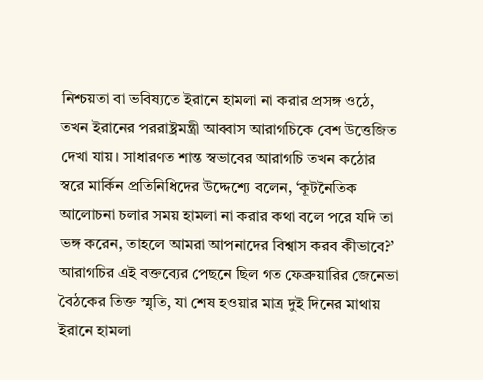নিশ্চয়তা বা ভবিষ্যতে ইরানে হামলা না করার প্রসঙ্গ ওঠে, তখন ইরানের পররাষ্ট্রমন্ত্রী আব্বাস আরাগচিকে বেশ উত্তেজিত দেখা যায়। সাধারণত শান্ত স্বভাবের আরাগচি তখন কঠোর স্বরে মার্কিন প্রতিনিধিদের উদ্দেশ্যে বলেন, ‘কূটনৈতিক আলোচনা চলার সময় হামলা না করার কথা বলে পরে যদি তা ভঙ্গ করেন, তাহলে আমরা আপনাদের বিশ্বাস করব কীভাবে?’ আরাগচির এই বক্তব্যের পেছনে ছিল গত ফেব্রুয়ারির জেনেভা বৈঠকের তিক্ত স্মৃতি, যা শেষ হওয়ার মাত্র দুই দিনের মাথায় ইরানে হামলা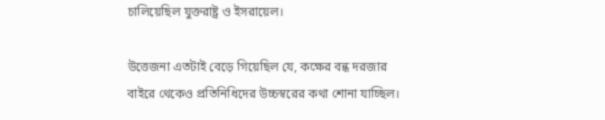চালিয়েছিল যুক্তরাষ্ট্র ও ইসরায়েল।

উত্তেজনা এতটাই বেড়ে গিয়েছিল যে, কক্ষের বন্ধ দরজার বাইরে থেকেও প্রতিনিধিদের উচ্চস্বরের কথা শোনা যাচ্ছিল।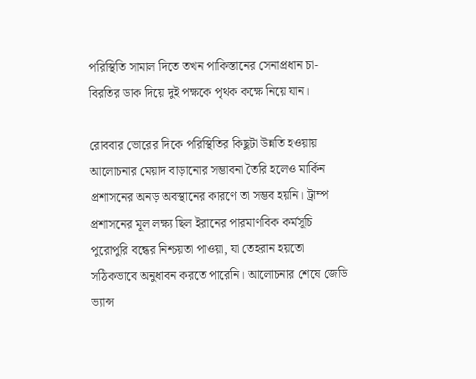পরিস্থিতি সামাল দিতে তখন পাকিস্তানের সেনাপ্রধান চা-বিরতির ডাক দিয়ে দুই পক্ষকে পৃথক কক্ষে নিয়ে যান।

রোববার ভোরের দিকে পরিস্থিতির কিছুটা উন্নতি হওয়ায় আলোচনার মেয়াদ বাড়ানোর সম্ভাবনা তৈরি হলেও মার্কিন প্রশাসনের অনড় অবস্থানের কারণে তা সম্ভব হয়নি। ট্রাম্প প্রশাসনের মূল লক্ষ্য ছিল ইরানের পারমাণবিক কর্মসূচি পুরোপুরি বন্ধের নিশ্চয়তা পাওয়া, যা তেহরান হয়তো সঠিকভাবে অনুধাবন করতে পারেনি। আলোচনার শেষে জেডি ভ্যান্স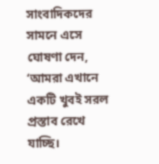সাংবাদিকদের সামনে এসে ঘোষণা দেন, ‘আমরা এখানে একটি খুবই সরল প্রস্তাব রেখে যাচ্ছি।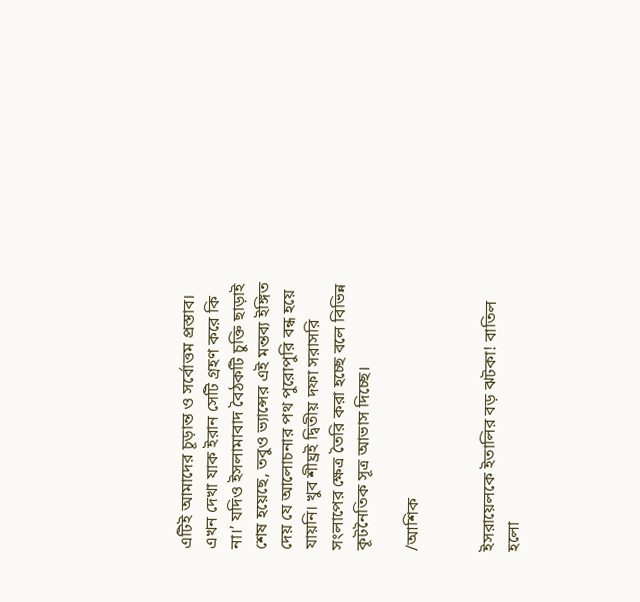এটিই আমাদের চূড়ান্ত ও সর্বোত্তম প্রস্তাব। এখন দেখা যাক ইরান সেটি গ্রহণ করে কি না।’ যদিও ইসলামাবাদ বৈঠকটি চুক্তি ছাড়াই শেষ হয়েছে, তবুও ভ্যান্সের এই মন্তব্য ইঙ্গিত দেয় যে আলোচনার পথ পুরোপুরি বন্ধ হয়ে যায়নি। খুব শীঘ্রই দ্বিতীয় দফা সরাসরি সংলাপের ক্ষেত্র তৈরি করা হচ্ছে বলে বিভিন্ন কূটনৈতিক সূত্র আভাস দিচ্ছে।

/আশিক


ইসরায়েলকে ইতালির বড় ঝটকা! বাতিল হলো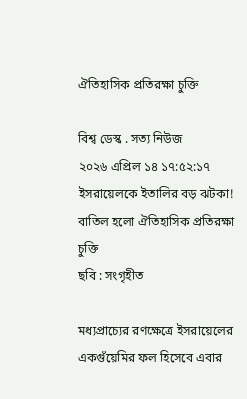ঐতিহাসিক প্রতিরক্ষা চুক্তি

বিশ্ব ডেস্ক . সত্য নিউজ
২০২৬ এপ্রিল ১৪ ১৭:৫২:১৭
ইসরায়েলকে ইতালির বড় ঝটকা! বাতিল হলো ঐতিহাসিক প্রতিরক্ষা চুক্তি
ছবি : সংগৃহীত

মধ্যপ্রাচ্যের রণক্ষেত্রে ইসরায়েলের একগুঁয়েমির ফল হিসেবে এবার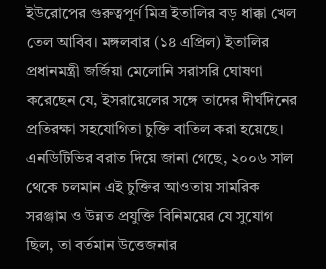ইউরোপের গুরুত্বপূর্ণ মিত্র ইতালির বড় ধাক্কা খেল তেল আবিব। মঙ্গলবার (১৪ এপ্রিল) ইতালির প্রধানমন্ত্রী জর্জিয়া মেলোনি সরাসরি ঘোষণা করেছেন যে, ইসরায়েলের সঙ্গে তাদের দীর্ঘদিনের প্রতিরক্ষা সহযোগিতা চুক্তি বাতিল করা হয়েছে। এনডিটিভির বরাত দিয়ে জানা গেছে, ২০০৬ সাল থেকে চলমান এই চুক্তির আওতায় সামরিক সরঞ্জাম ও উন্নত প্রযুক্তি বিনিময়ের যে সুযোগ ছিল, তা বর্তমান উত্তেজনার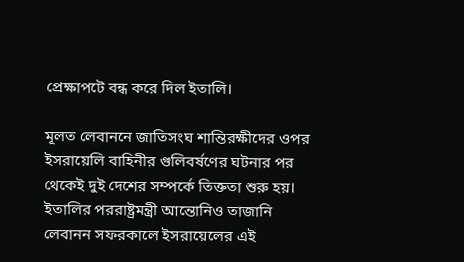প্রেক্ষাপটে বন্ধ করে দিল ইতালি।

মূলত লেবাননে জাতিসংঘ শান্তিরক্ষীদের ওপর ইসরায়েলি বাহিনীর গুলিবর্ষণের ঘটনার পর থেকেই দুই দেশের সম্পর্কে তিক্ততা শুরু হয়। ইতালির পররাষ্ট্রমন্ত্রী আন্তোনিও তাজানি লেবানন সফরকালে ইসরায়েলের এই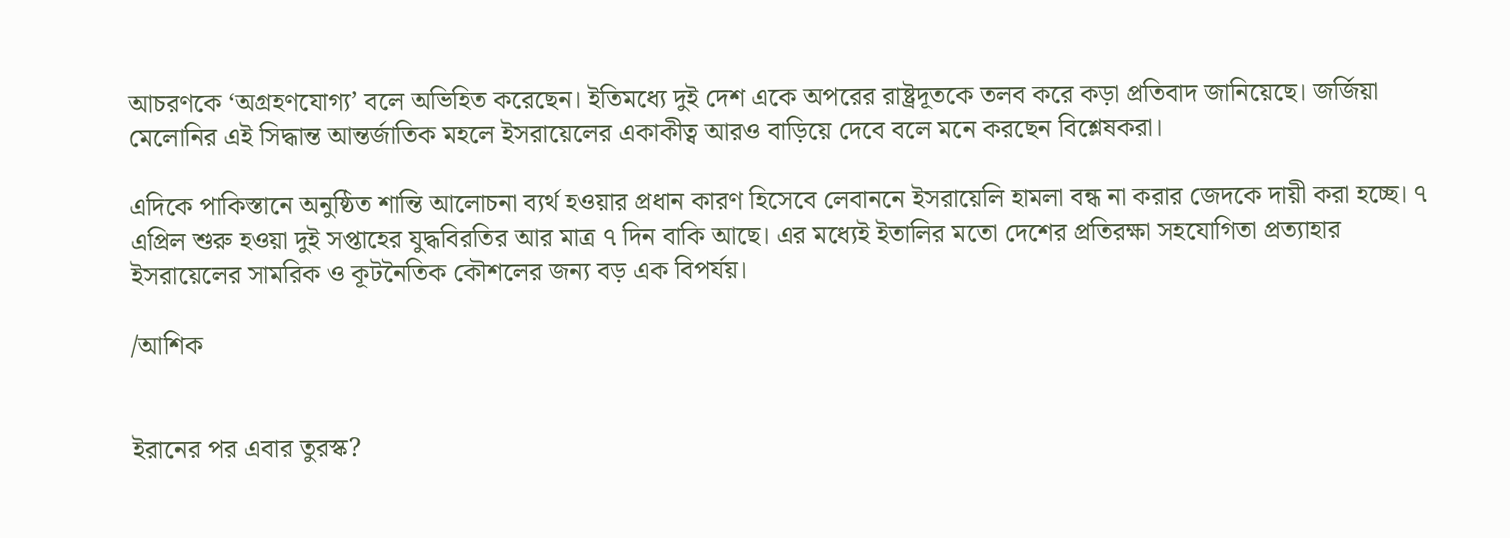আচরণকে ‘অগ্রহণযোগ্য’ বলে অভিহিত করেছেন। ইতিমধ্যে দুই দেশ একে অপরের রাষ্ট্রদূতকে তলব করে কড়া প্রতিবাদ জানিয়েছে। জর্জিয়া মেলোনির এই সিদ্ধান্ত আন্তর্জাতিক মহলে ইসরায়েলের একাকীত্ব আরও বাড়িয়ে দেবে বলে মনে করছেন বিশ্লেষকরা।

এদিকে পাকিস্তানে অনুষ্ঠিত শান্তি আলোচনা ব্যর্থ হওয়ার প্রধান কারণ হিসেবে লেবাননে ইসরায়েলি হামলা বন্ধ না করার জেদকে দায়ী করা হচ্ছে। ৭ এপ্রিল শুরু হওয়া দুই সপ্তাহের যুদ্ধবিরতির আর মাত্র ৭ দিন বাকি আছে। এর মধ্যেই ইতালির মতো দেশের প্রতিরক্ষা সহযোগিতা প্রত্যাহার ইসরায়েলের সামরিক ও কূটনৈতিক কৌশলের জন্য বড় এক বিপর্যয়।

/আশিক


ইরানের পর এবার তুরস্ক?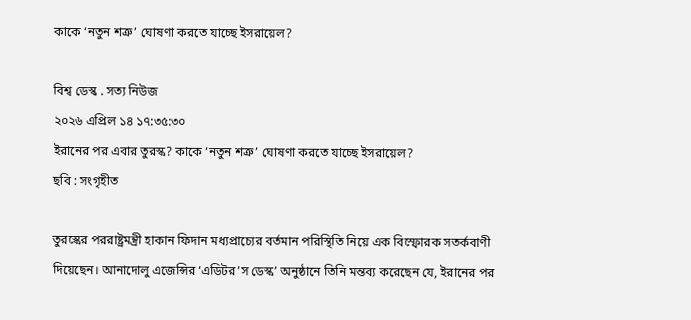কাকে ‘নতুন শত্রু’ ঘোষণা করতে যাচ্ছে ইসরায়েল?

বিশ্ব ডেস্ক . সত্য নিউজ
২০২৬ এপ্রিল ১৪ ১৭:৩৫:৩০
ইরানের পর এবার তুরস্ক? কাকে ‘নতুন শত্রু’ ঘোষণা করতে যাচ্ছে ইসরায়েল?
ছবি : সংগৃহীত

তুরস্কের পররাষ্ট্রমন্ত্রী হাকান ফিদান মধ্যপ্রাচ্যের বর্তমান পরিস্থিতি নিয়ে এক বিস্ফোরক সতর্কবাণী দিয়েছেন। আনাদোলু এজেন্সির ‘এডিটর’স ডেস্ক’ অনুষ্ঠানে তিনি মন্তব্য করেছেন যে, ইরানের পর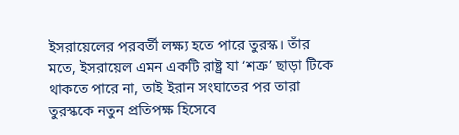ইসরায়েলের পরবর্তী লক্ষ্য হতে পারে তুরস্ক। তাঁর মতে, ইসরায়েল এমন একটি রাষ্ট্র যা ‘শত্রু’ ছাড়া টিকে থাকতে পারে না, তাই ইরান সংঘাতের পর তারা তুরস্ককে নতুন প্রতিপক্ষ হিসেবে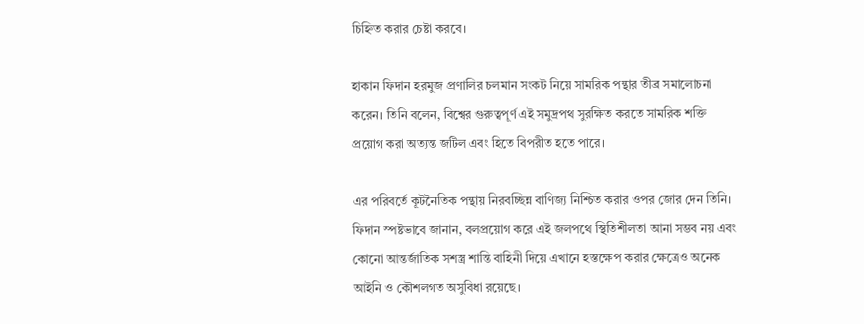চিহ্নিত করার চেষ্টা করবে।

হাকান ফিদান হরমুজ প্রণালির চলমান সংকট নিয়ে সামরিক পন্থার তীব্র সমালোচনা করেন। তিনি বলেন, বিশ্বের গুরুত্বপূর্ণ এই সমুদ্রপথ সুরক্ষিত করতে সামরিক শক্তি প্রয়োগ করা অত্যন্ত জটিল এবং হিতে বিপরীত হতে পারে।

এর পরিবর্তে কূটনৈতিক পন্থায় নিরবচ্ছিন্ন বাণিজ্য নিশ্চিত করার ওপর জোর দেন তিনি। ফিদান স্পষ্টভাবে জানান, বলপ্রয়োগ করে এই জলপথে স্থিতিশীলতা আনা সম্ভব নয় এবং কোনো আন্তর্জাতিক সশস্ত্র শান্তি বাহিনী দিয়ে এখানে হস্তক্ষেপ করার ক্ষেত্রেও অনেক আইনি ও কৌশলগত অসুবিধা রয়েছে।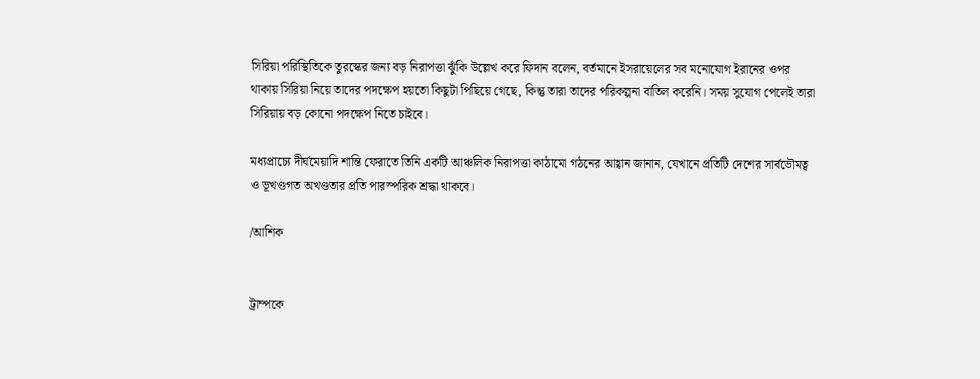সিরিয়া পরিস্থিতিকে তুরস্কের জন্য বড় নিরাপত্তা ঝুঁকি উল্লেখ করে ফিদান বলেন, বর্তমানে ইসরায়েলের সব মনোযোগ ইরানের ওপর থাকায় সিরিয়া নিয়ে তাদের পদক্ষেপ হয়তো কিছুটা পিছিয়ে গেছে, কিন্তু তারা তাদের পরিকল্পনা বাতিল করেনি। সময় সুযোগ পেলেই তারা সিরিয়ায় বড় কোনো পদক্ষেপ নিতে চাইবে।

মধ্যপ্রাচ্যে দীর্ঘমেয়াদি শান্তি ফেরাতে তিনি একটি আঞ্চলিক নিরাপত্তা কাঠামো গঠনের আহ্বান জানান, যেখানে প্রতিটি দেশের সার্বভৌমত্ব ও ভূখণ্ডগত অখণ্ডতার প্রতি পারস্পরিক শ্রদ্ধা থাকবে।

/আশিক


ট্রাম্পকে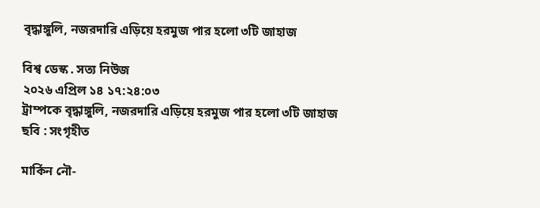বৃদ্ধাঙ্গুলি, নজরদারি এড়িয়ে হরমুজ পার হলো ৩টি জাহাজ

বিশ্ব ডেস্ক . সত্য নিউজ
২০২৬ এপ্রিল ১৪ ১৭:২৪:০৩
ট্রাম্পকে বৃদ্ধাঙ্গুলি, নজরদারি এড়িয়ে হরমুজ পার হলো ৩টি জাহাজ
ছবি : সংগৃহীত

মার্কিন নৌ-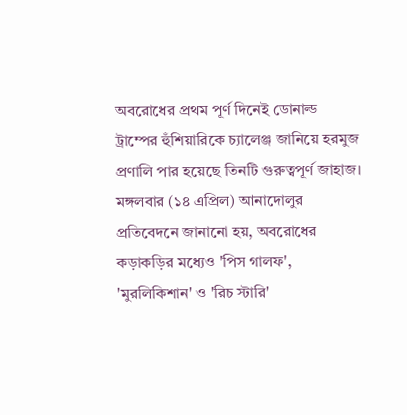অবরোধের প্রথম পূর্ণ দিনেই ডোনাল্ড ট্রাম্পের হুঁশিয়ারিকে চ্যালেঞ্জ জানিয়ে হরমুজ প্রণালি পার হয়েছে তিনটি গুরুত্বপূর্ণ জাহাজ। মঙ্গলবার (১৪ এপ্রিল) আনাদোলুর প্রতিবেদনে জানানো হয়, অবরোধের কড়াকড়ির মধ্যেও 'পিস গালফ', 'মুরলিকিশান' ও 'রিচ স্টারি'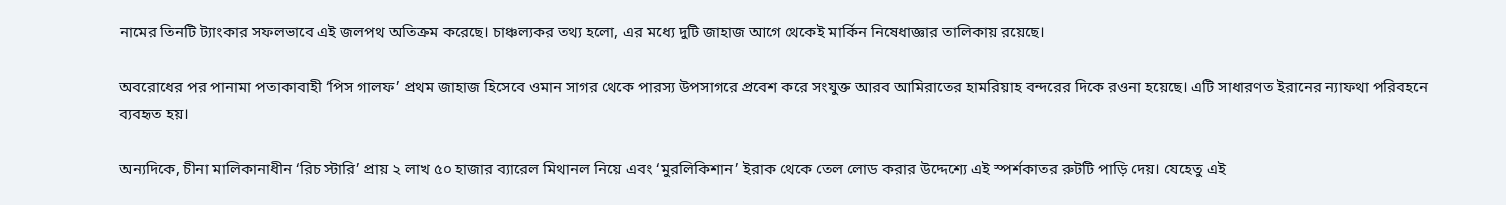নামের তিনটি ট্যাংকার সফলভাবে এই জলপথ অতিক্রম করেছে। চাঞ্চল্যকর তথ্য হলো, এর মধ্যে দুটি জাহাজ আগে থেকেই মার্কিন নিষেধাজ্ঞার তালিকায় রয়েছে।

অবরোধের পর পানামা পতাকাবাহী ‘পিস গালফ’ প্রথম জাহাজ হিসেবে ওমান সাগর থেকে পারস্য উপসাগরে প্রবেশ করে সংযুক্ত আরব আমিরাতের হামরিয়াহ বন্দরের দিকে রওনা হয়েছে। এটি সাধারণত ইরানের ন্যাফথা পরিবহনে ব্যবহৃত হয়।

অন্যদিকে, চীনা মালিকানাধীন ‘রিচ স্টারি’ প্রায় ২ লাখ ৫০ হাজার ব্যারেল মিথানল নিয়ে এবং ‘মুরলিকিশান’ ইরাক থেকে তেল লোড করার উদ্দেশ্যে এই স্পর্শকাতর রুটটি পাড়ি দেয়। যেহেতু এই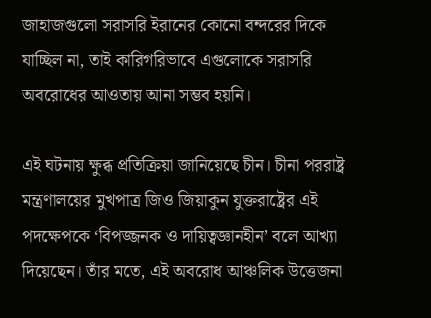জাহাজগুলো সরাসরি ইরানের কোনো বন্দরের দিকে যাচ্ছিল না, তাই কারিগরিভাবে এগুলোকে সরাসরি অবরোধের আওতায় আনা সম্ভব হয়নি।

এই ঘটনায় ক্ষুব্ধ প্রতিক্রিয়া জানিয়েছে চীন। চীনা পররাষ্ট্র মন্ত্রণালয়ের মুখপাত্র জিও জিয়াকুন যুক্তরাষ্ট্রের এই পদক্ষেপকে ‘বিপজ্জনক ও দায়িত্বজ্ঞানহীন’ বলে আখ্যা দিয়েছেন। তাঁর মতে, এই অবরোধ আঞ্চলিক উত্তেজনা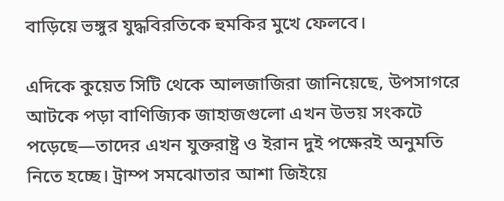বাড়িয়ে ভঙ্গুর যুদ্ধবিরতিকে হুমকির মুখে ফেলবে।

এদিকে কুয়েত সিটি থেকে আলজাজিরা জানিয়েছে, উপসাগরে আটকে পড়া বাণিজ্যিক জাহাজগুলো এখন উভয় সংকটে পড়েছে—তাদের এখন যুক্তরাষ্ট্র ও ইরান দুই পক্ষেরই অনুমতি নিতে হচ্ছে। ট্রাম্প সমঝোতার আশা জিইয়ে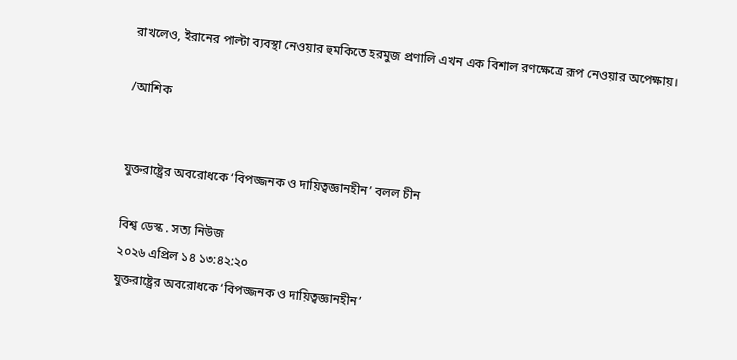রাখলেও, ইরানের পাল্টা ব্যবস্থা নেওয়ার হুমকিতে হরমুজ প্রণালি এখন এক বিশাল রণক্ষেত্রে রূপ নেওয়ার অপেক্ষায়।

/আশিক


যুক্তরাষ্ট্রের অবরোধকে ‘বিপজ্জনক ও দায়িত্বজ্ঞানহীন’ বলল চীন

বিশ্ব ডেস্ক . সত্য নিউজ
২০২৬ এপ্রিল ১৪ ১৩:৪২:২০
যুক্তরাষ্ট্রের অবরোধকে ‘বিপজ্জনক ও দায়িত্বজ্ঞানহীন’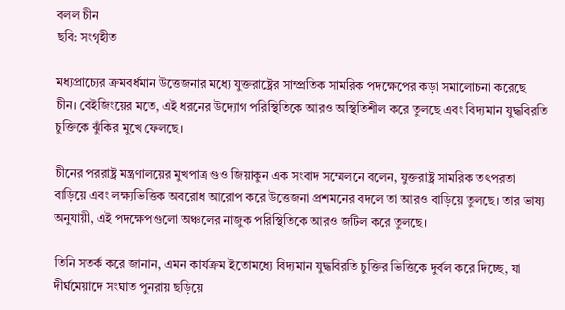বলল চীন
ছবি: সংগৃহীত

মধ্যপ্রাচ্যের ক্রমবর্ধমান উত্তেজনার মধ্যে যুক্তরাষ্ট্রের সাম্প্রতিক সামরিক পদক্ষেপের কড়া সমালোচনা করেছে চীন। বেইজিংয়ের মতে, এই ধরনের উদ্যোগ পরিস্থিতিকে আরও অস্থিতিশীল করে তুলছে এবং বিদ্যমান যুদ্ধবিরতি চুক্তিকে ঝুঁকির মুখে ফেলছে।

চীনের পররাষ্ট্র মন্ত্রণালয়ের মুখপাত্র গুও জিয়াকুন এক সংবাদ সম্মেলনে বলেন, যুক্তরাষ্ট্র সামরিক তৎপরতা বাড়িয়ে এবং লক্ষ্যভিত্তিক অবরোধ আরোপ করে উত্তেজনা প্রশমনের বদলে তা আরও বাড়িয়ে তুলছে। তার ভাষ্য অনুযায়ী, এই পদক্ষেপগুলো অঞ্চলের নাজুক পরিস্থিতিকে আরও জটিল করে তুলছে।

তিনি সতর্ক করে জানান, এমন কার্যক্রম ইতোমধ্যে বিদ্যমান যুদ্ধবিরতি চুক্তির ভিত্তিকে দুর্বল করে দিচ্ছে, যা দীর্ঘমেয়াদে সংঘাত পুনরায় ছড়িয়ে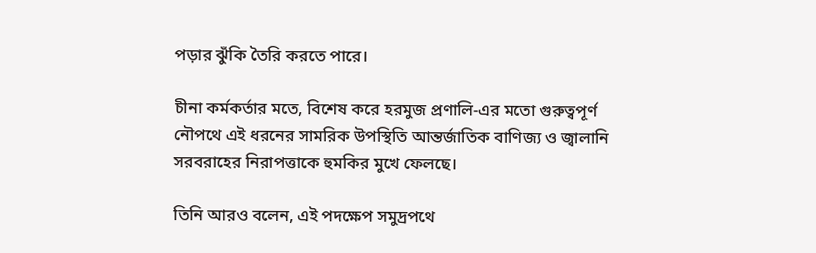পড়ার ঝুঁকি তৈরি করতে পারে।

চীনা কর্মকর্তার মতে, বিশেষ করে হরমুজ প্রণালি-এর মতো গুরুত্বপূর্ণ নৌপথে এই ধরনের সামরিক উপস্থিতি আন্তর্জাতিক বাণিজ্য ও জ্বালানি সরবরাহের নিরাপত্তাকে হুমকির মুখে ফেলছে।

তিনি আরও বলেন, এই পদক্ষেপ সমুদ্রপথে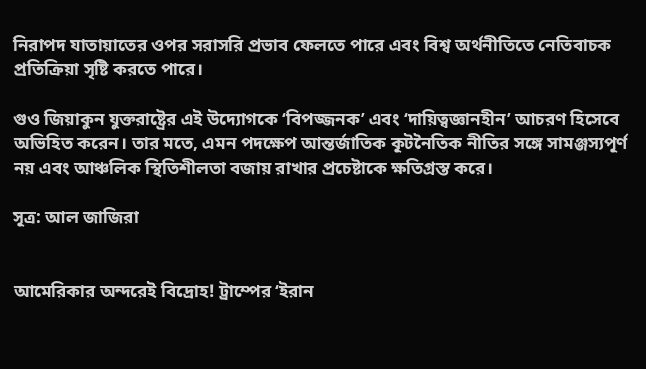নিরাপদ যাতায়াতের ওপর সরাসরি প্রভাব ফেলতে পারে এবং বিশ্ব অর্থনীতিতে নেতিবাচক প্রতিক্রিয়া সৃষ্টি করতে পারে।

গুও জিয়াকুন যুক্তরাষ্ট্রের এই উদ্যোগকে ‘বিপজ্জনক’ এবং ‘দায়িত্বজ্ঞানহীন’ আচরণ হিসেবে অভিহিত করেন। তার মতে, এমন পদক্ষেপ আন্তর্জাতিক কূটনৈতিক নীতির সঙ্গে সামঞ্জস্যপূর্ণ নয় এবং আঞ্চলিক স্থিতিশীলতা বজায় রাখার প্রচেষ্টাকে ক্ষতিগ্রস্ত করে।

সূত্র: আল জাজিরা


আমেরিকার অন্দরেই বিদ্রোহ! ট্রাম্পের ‘ইরান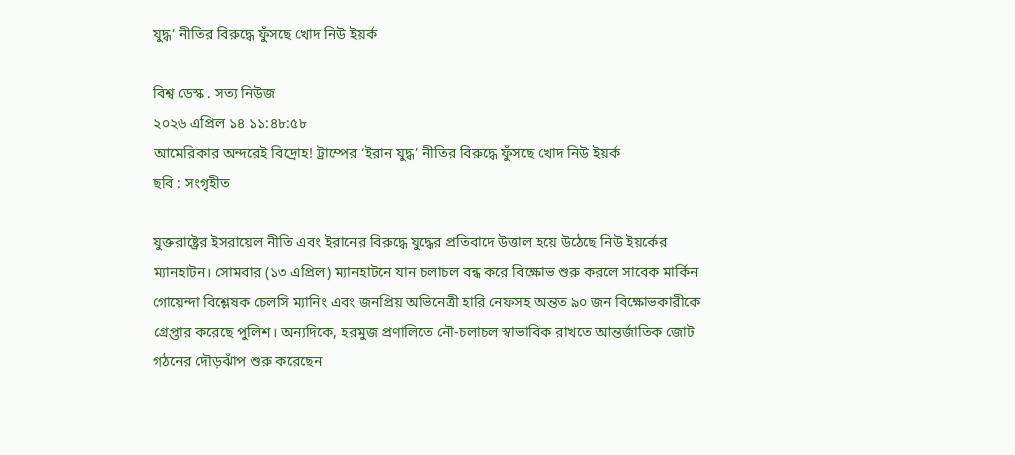যুদ্ধ’ নীতির বিরুদ্ধে ফুঁসছে খোদ নিউ ইয়র্ক

বিশ্ব ডেস্ক . সত্য নিউজ
২০২৬ এপ্রিল ১৪ ১১:৪৮:৫৮
আমেরিকার অন্দরেই বিদ্রোহ! ট্রাম্পের ‘ইরান যুদ্ধ’ নীতির বিরুদ্ধে ফুঁসছে খোদ নিউ ইয়র্ক
ছবি : সংগৃহীত

যুক্তরাষ্ট্রের ইসরায়েল নীতি এবং ইরানের বিরুদ্ধে যুদ্ধের প্রতিবাদে উত্তাল হয়ে উঠেছে নিউ ইয়র্কের ম্যানহাটন। সোমবার (১৩ এপ্রিল) ম্যানহাটনে যান চলাচল বন্ধ করে বিক্ষোভ শুরু করলে সাবেক মার্কিন গোয়েন্দা বিশ্লেষক চেলসি ম্যানিং এবং জনপ্রিয় অভিনেত্রী হারি নেফসহ অন্তত ৯০ জন বিক্ষোভকারীকে গ্রেপ্তার করেছে পুলিশ। অন্যদিকে, হরমুজ প্রণালিতে নৌ-চলাচল স্বাভাবিক রাখতে আন্তর্জাতিক জোট গঠনের দৌড়ঝাঁপ শুরু করেছেন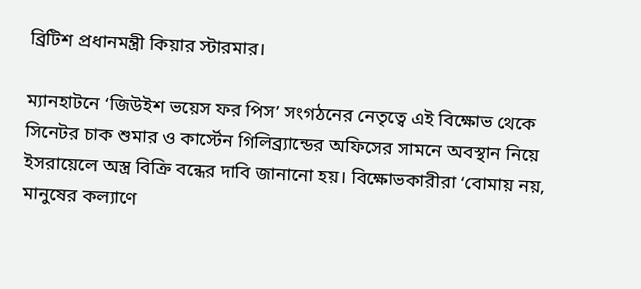ব্রিটিশ প্রধানমন্ত্রী কিয়ার স্টারমার।

ম্যানহাটনে ‘জিউইশ ভয়েস ফর পিস’ সংগঠনের নেতৃত্বে এই বিক্ষোভ থেকে সিনেটর চাক শুমার ও কার্স্টেন গিলিব্র্যান্ডের অফিসের সামনে অবস্থান নিয়ে ইসরায়েলে অস্ত্র বিক্রি বন্ধের দাবি জানানো হয়। বিক্ষোভকারীরা ‘বোমায় নয়, মানুষের কল্যাণে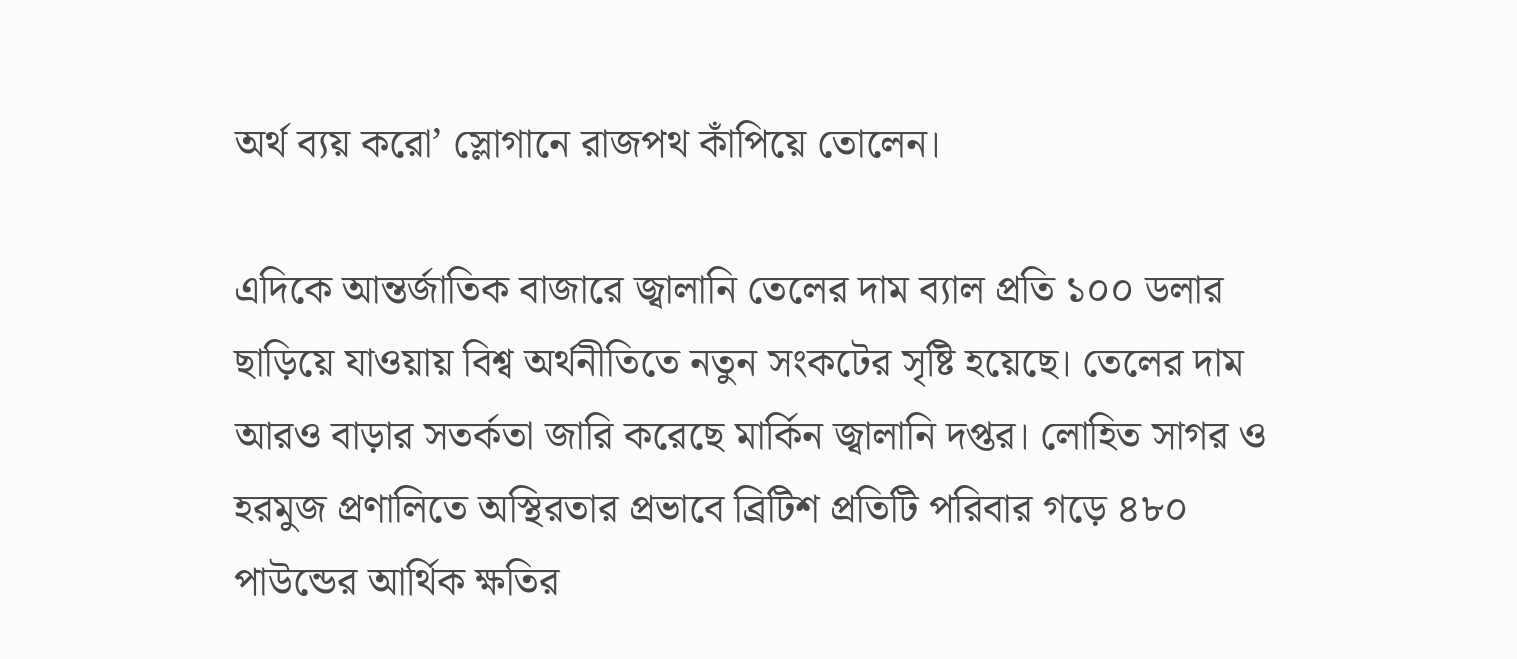অর্থ ব্যয় করো’ স্লোগানে রাজপথ কাঁপিয়ে তোলেন।

এদিকে আন্তর্জাতিক বাজারে জ্বালানি তেলের দাম ব্যাল প্রতি ১০০ ডলার ছাড়িয়ে যাওয়ায় বিশ্ব অর্থনীতিতে নতুন সংকটের সৃষ্টি হয়েছে। তেলের দাম আরও বাড়ার সতর্কতা জারি করেছে মার্কিন জ্বালানি দপ্তর। লোহিত সাগর ও হরমুজ প্রণালিতে অস্থিরতার প্রভাবে ব্রিটিশ প্রতিটি পরিবার গড়ে ৪৮০ পাউন্ডের আর্থিক ক্ষতির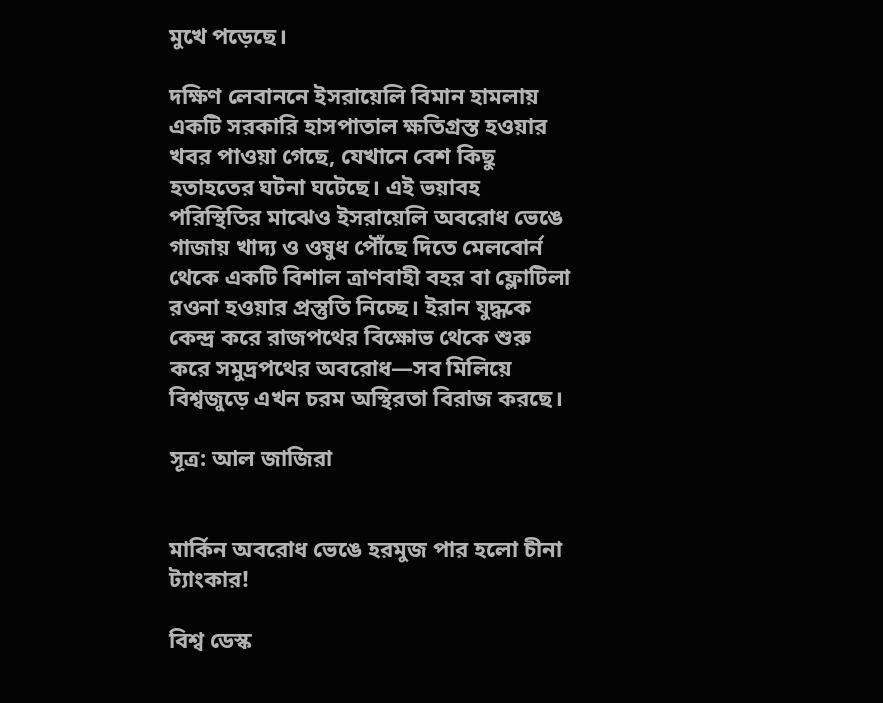মুখে পড়েছে।

দক্ষিণ লেবাননে ইসরায়েলি বিমান হামলায় একটি সরকারি হাসপাতাল ক্ষতিগ্রস্ত হওয়ার খবর পাওয়া গেছে, যেখানে বেশ কিছু হতাহতের ঘটনা ঘটেছে। এই ভয়াবহ পরিস্থিতির মাঝেও ইসরায়েলি অবরোধ ভেঙে গাজায় খাদ্য ও ওষুধ পৌঁছে দিতে মেলবোর্ন থেকে একটি বিশাল ত্রাণবাহী বহর বা ফ্লোটিলা রওনা হওয়ার প্রস্তুতি নিচ্ছে। ইরান যুদ্ধকে কেন্দ্র করে রাজপথের বিক্ষোভ থেকে শুরু করে সমুদ্রপথের অবরোধ—সব মিলিয়ে বিশ্বজুড়ে এখন চরম অস্থিরতা বিরাজ করছে।

সূত্র: আল জাজিরা


মার্কিন অবরোধ ভেঙে হরমুজ পার হলো চীনা ট্যাংকার!

বিশ্ব ডেস্ক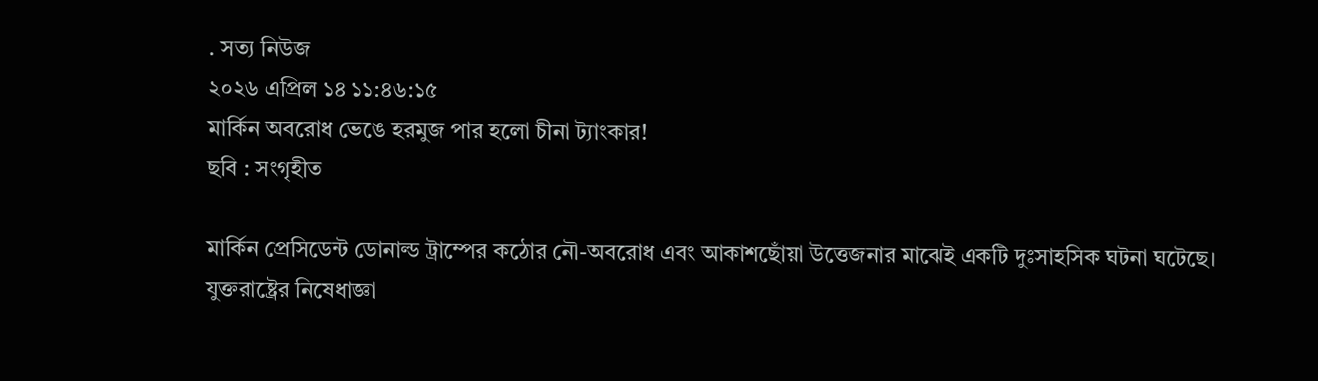. সত্য নিউজ
২০২৬ এপ্রিল ১৪ ১১:৪৬:১৫
মার্কিন অবরোধ ভেঙে হরমুজ পার হলো চীনা ট্যাংকার!
ছবি : সংগৃহীত

মার্কিন প্রেসিডেন্ট ডোনাল্ড ট্রাম্পের কঠোর নৌ-অবরোধ এবং আকাশছোঁয়া উত্তেজনার মাঝেই একটি দুঃসাহসিক ঘটনা ঘটেছে। যুক্তরাষ্ট্রের নিষেধাজ্ঞা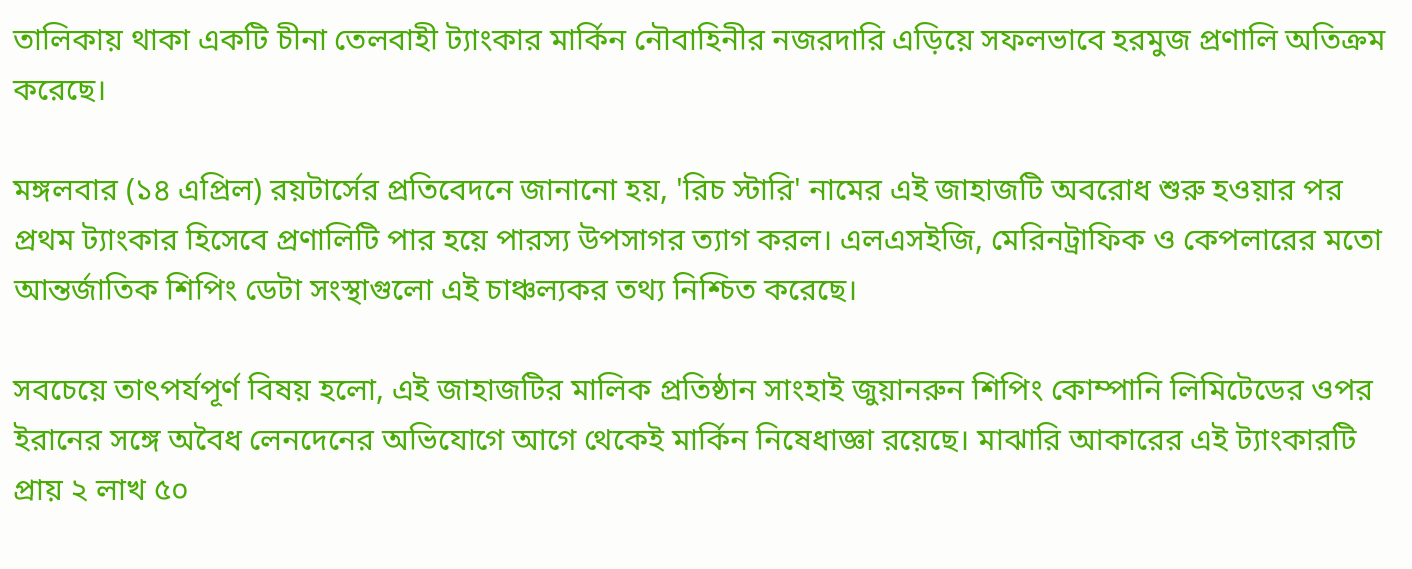তালিকায় থাকা একটি চীনা তেলবাহী ট্যাংকার মার্কিন নৌবাহিনীর নজরদারি এড়িয়ে সফলভাবে হরমুজ প্রণালি অতিক্রম করেছে।

মঙ্গলবার (১৪ এপ্রিল) রয়টার্সের প্রতিবেদনে জানানো হয়, 'রিচ স্টারি' নামের এই জাহাজটি অবরোধ শুরু হওয়ার পর প্রথম ট্যাংকার হিসেবে প্রণালিটি পার হয়ে পারস্য উপসাগর ত্যাগ করল। এলএসইজি, মেরিনট্রাফিক ও কেপলারের মতো আন্তর্জাতিক শিপিং ডেটা সংস্থাগুলো এই চাঞ্চল্যকর তথ্য নিশ্চিত করেছে।

সবচেয়ে তাৎপর্যপূর্ণ বিষয় হলো, এই জাহাজটির মালিক প্রতিষ্ঠান সাংহাই জুয়ানরুন শিপিং কোম্পানি লিমিটেডের ওপর ইরানের সঙ্গে অবৈধ লেনদেনের অভিযোগে আগে থেকেই মার্কিন নিষেধাজ্ঞা রয়েছে। মাঝারি আকারের এই ট্যাংকারটি প্রায় ২ লাখ ৫০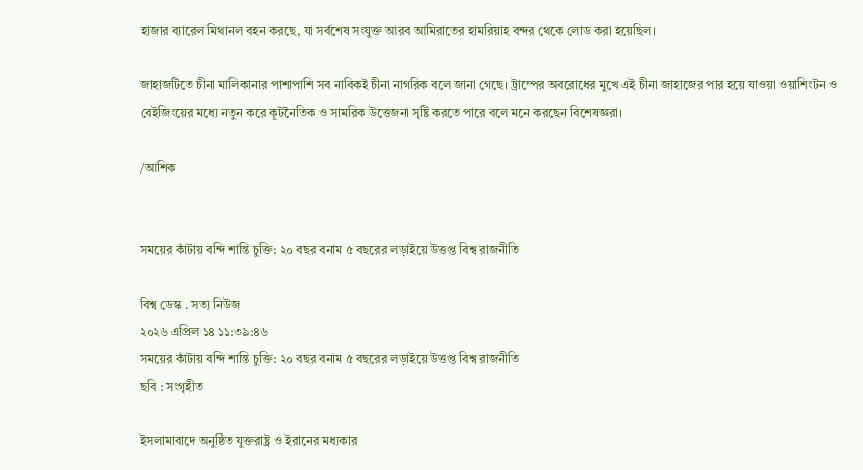হাজার ব্যারেল মিথানল বহন করছে, যা সর্বশেষ সংযুক্ত আরব আমিরাতের হামরিয়াহ বন্দর থেকে লোড করা হয়েছিল।

জাহাজটিতে চীনা মালিকানার পাশাপাশি সব নাবিকই চীনা নাগরিক বলে জানা গেছে। ট্রাম্পের অবরোধের মুখে এই চীনা জাহাজের পার হয়ে যাওয়া ওয়াশিংটন ও বেইজিংয়ের মধ্যে নতুন করে কূটনৈতিক ও সামরিক উত্তেজনা সৃষ্টি করতে পারে বলে মনে করছেন বিশেষজ্ঞরা।

/আশিক


সময়ের কাঁটায় বন্দি শান্তি চুক্তি: ২০ বছর বনাম ৫ বছরের লড়াইয়ে উত্তপ্ত বিশ্ব রাজনীতি

বিশ্ব ডেস্ক . সত্য নিউজ
২০২৬ এপ্রিল ১৪ ১১:৩৯:৪৬
সময়ের কাঁটায় বন্দি শান্তি চুক্তি: ২০ বছর বনাম ৫ বছরের লড়াইয়ে উত্তপ্ত বিশ্ব রাজনীতি
ছবি : সংগৃহীত

ইসলামাবাদে অনুষ্ঠিত যুক্তরাষ্ট্র ও ইরানের মধ্যকার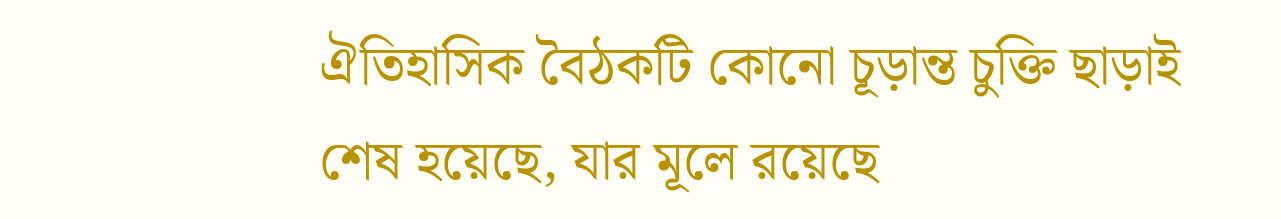ঐতিহাসিক বৈঠকটি কোনো চূড়ান্ত চুক্তি ছাড়াই শেষ হয়েছে, যার মূলে রয়েছে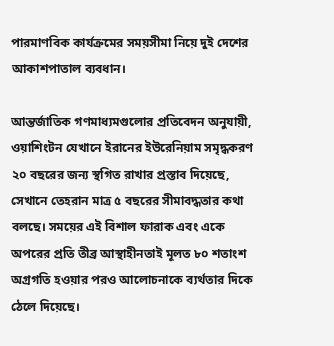পারমাণবিক কার্যক্রমের সময়সীমা নিয়ে দুই দেশের আকাশপাতাল ব্যবধান।

আন্তর্জাতিক গণমাধ্যমগুলোর প্রতিবেদন অনুযায়ী, ওয়াশিংটন যেখানে ইরানের ইউরেনিয়াম সমৃদ্ধকরণ ২০ বছরের জন্য স্থগিত রাখার প্রস্তাব দিয়েছে, সেখানে তেহরান মাত্র ৫ বছরের সীমাবদ্ধতার কথা বলছে। সময়ের এই বিশাল ফারাক এবং একে অপরের প্রতি তীব্র আস্থাহীনতাই মূলত ৮০ শতাংশ অগ্রগতি হওয়ার পরও আলোচনাকে ব্যর্থতার দিকে ঠেলে দিয়েছে।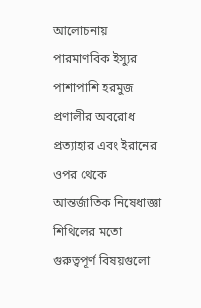আলোচনায় পারমাণবিক ইস্যুর পাশাপাশি হরমুজ প্রণালীর অবরোধ প্রত্যাহার এবং ইরানের ওপর থেকে আন্তর্জাতিক নিষেধাজ্ঞা শিথিলের মতো গুরুত্বপূর্ণ বিষয়গুলো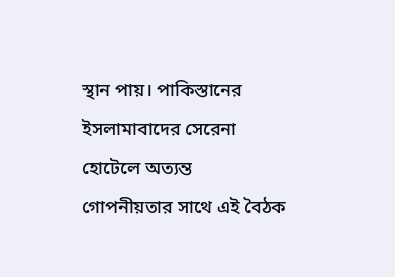স্থান পায়। পাকিস্তানের ইসলামাবাদের সেরেনা হোটেলে অত্যন্ত গোপনীয়তার সাথে এই বৈঠক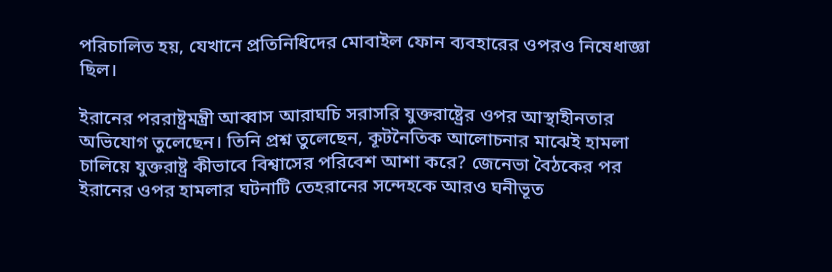পরিচালিত হয়, যেখানে প্রতিনিধিদের মোবাইল ফোন ব্যবহারের ওপরও নিষেধাজ্ঞা ছিল।

ইরানের পররাষ্ট্রমন্ত্রী আব্বাস আরাঘচি সরাসরি যুক্তরাষ্ট্রের ওপর আস্থাহীনতার অভিযোগ তুলেছেন। তিনি প্রশ্ন তুলেছেন, কূটনৈতিক আলোচনার মাঝেই হামলা চালিয়ে যুক্তরাষ্ট্র কীভাবে বিশ্বাসের পরিবেশ আশা করে? জেনেভা বৈঠকের পর ইরানের ওপর হামলার ঘটনাটি তেহরানের সন্দেহকে আরও ঘনীভূত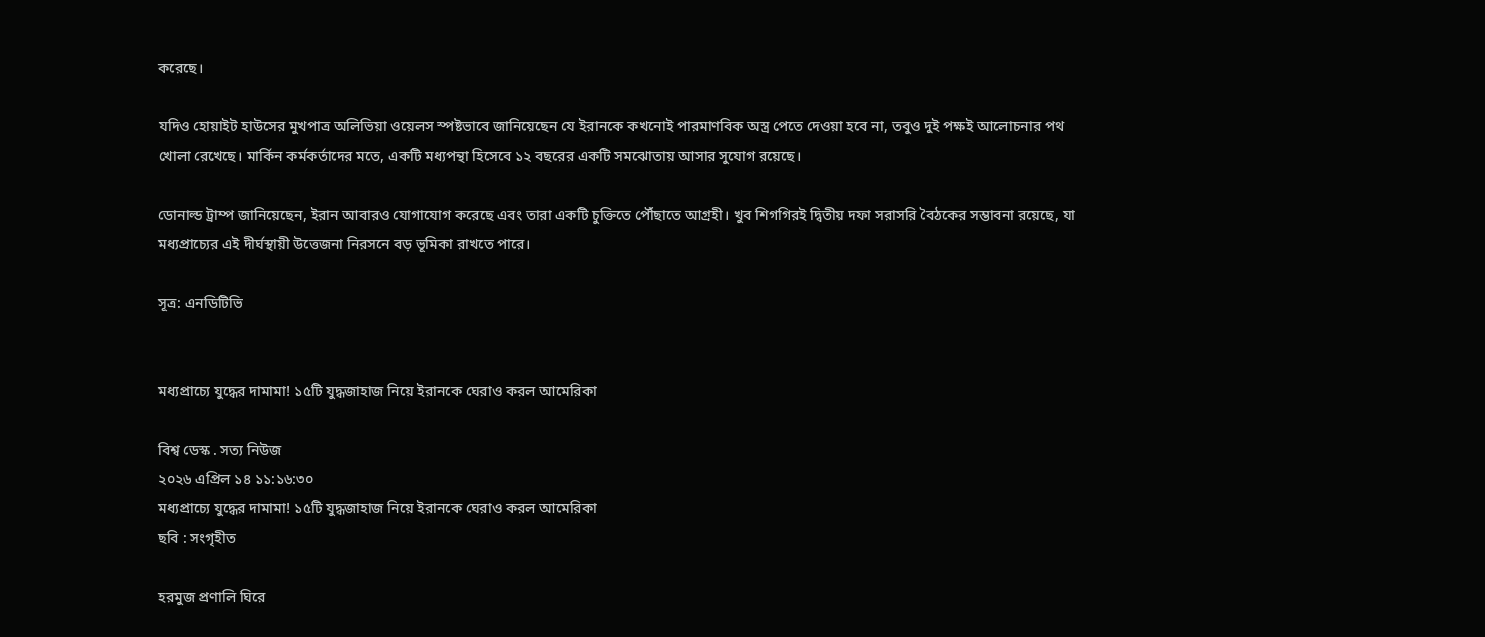করেছে।

যদিও হোয়াইট হাউসের মুখপাত্র অলিভিয়া ওয়েলস স্পষ্টভাবে জানিয়েছেন যে ইরানকে কখনোই পারমাণবিক অস্ত্র পেতে দেওয়া হবে না, তবুও দুই পক্ষই আলোচনার পথ খোলা রেখেছে। মার্কিন কর্মকর্তাদের মতে, একটি মধ্যপন্থা হিসেবে ১২ বছরের একটি সমঝোতায় আসার সুযোগ রয়েছে।

ডোনাল্ড ট্রাম্প জানিয়েছেন, ইরান আবারও যোগাযোগ করেছে এবং তারা একটি চুক্তিতে পৌঁছাতে আগ্রহী। খুব শিগগিরই দ্বিতীয় দফা সরাসরি বৈঠকের সম্ভাবনা রয়েছে, যা মধ্যপ্রাচ্যের এই দীর্ঘস্থায়ী উত্তেজনা নিরসনে বড় ভূমিকা রাখতে পারে।

সূত্র: এনডিটিভি


মধ্যপ্রাচ্যে যুদ্ধের দামামা! ১৫টি যুদ্ধজাহাজ নিয়ে ইরানকে ঘেরাও করল আমেরিকা

বিশ্ব ডেস্ক . সত্য নিউজ
২০২৬ এপ্রিল ১৪ ১১:১৬:৩০
মধ্যপ্রাচ্যে যুদ্ধের দামামা! ১৫টি যুদ্ধজাহাজ নিয়ে ইরানকে ঘেরাও করল আমেরিকা
ছবি : সংগৃহীত

হরমুজ প্রণালি ঘিরে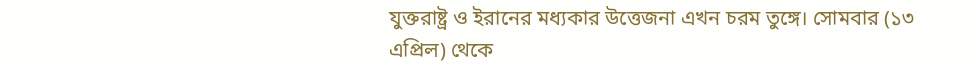যুক্তরাষ্ট্র ও ইরানের মধ্যকার উত্তেজনা এখন চরম তুঙ্গে। সোমবার (১৩ এপ্রিল) থেকে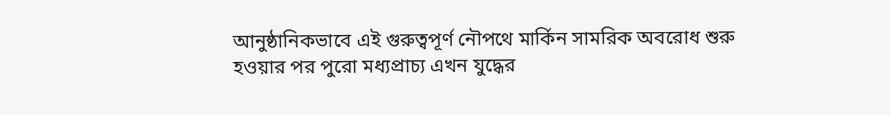আনুষ্ঠানিকভাবে এই গুরুত্বপূর্ণ নৌপথে মার্কিন সামরিক অবরোধ শুরু হওয়ার পর পুরো মধ্যপ্রাচ্য এখন যুদ্ধের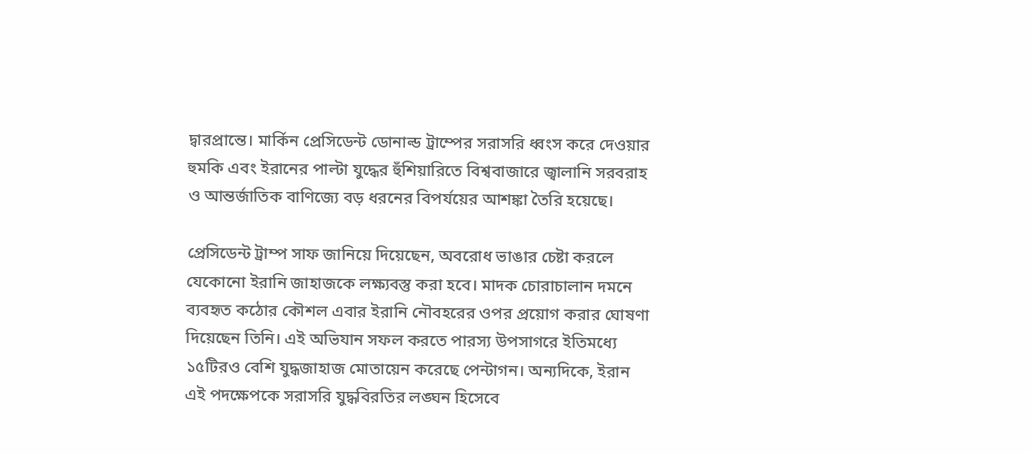দ্বারপ্রান্তে। মার্কিন প্রেসিডেন্ট ডোনাল্ড ট্রাম্পের সরাসরি ধ্বংস করে দেওয়ার হুমকি এবং ইরানের পাল্টা যুদ্ধের হুঁশিয়ারিতে বিশ্ববাজারে জ্বালানি সরবরাহ ও আন্তর্জাতিক বাণিজ্যে বড় ধরনের বিপর্যয়ের আশঙ্কা তৈরি হয়েছে।

প্রেসিডেন্ট ট্রাম্প সাফ জানিয়ে দিয়েছেন, অবরোধ ভাঙার চেষ্টা করলে যেকোনো ইরানি জাহাজকে লক্ষ্যবস্তু করা হবে। মাদক চোরাচালান দমনে ব্যবহৃত কঠোর কৌশল এবার ইরানি নৌবহরের ওপর প্রয়োগ করার ঘোষণা দিয়েছেন তিনি। এই অভিযান সফল করতে পারস্য উপসাগরে ইতিমধ্যে ১৫টিরও বেশি যুদ্ধজাহাজ মোতায়েন করেছে পেন্টাগন। অন্যদিকে, ইরান এই পদক্ষেপকে সরাসরি যুদ্ধবিরতির লঙ্ঘন হিসেবে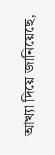আখ্যা দিয়ে জানিয়েছে,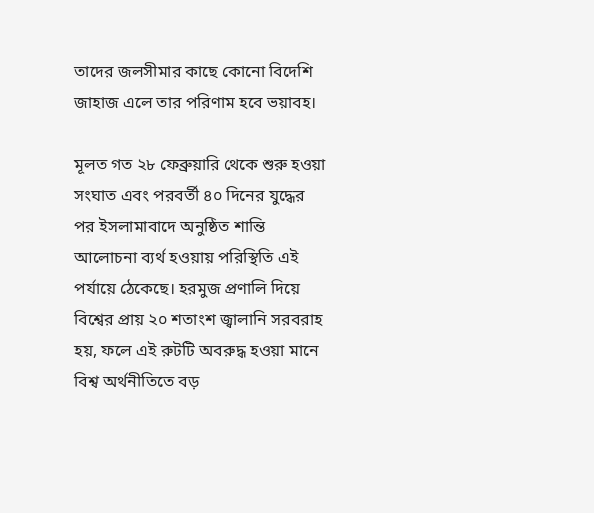তাদের জলসীমার কাছে কোনো বিদেশি জাহাজ এলে তার পরিণাম হবে ভয়াবহ।

মূলত গত ২৮ ফেব্রুয়ারি থেকে শুরু হওয়া সংঘাত এবং পরবর্তী ৪০ দিনের যুদ্ধের পর ইসলামাবাদে অনুষ্ঠিত শান্তি আলোচনা ব্যর্থ হওয়ায় পরিস্থিতি এই পর্যায়ে ঠেকেছে। হরমুজ প্রণালি দিয়ে বিশ্বের প্রায় ২০ শতাংশ জ্বালানি সরবরাহ হয়, ফলে এই রুটটি অবরুদ্ধ হওয়া মানে বিশ্ব অর্থনীতিতে বড়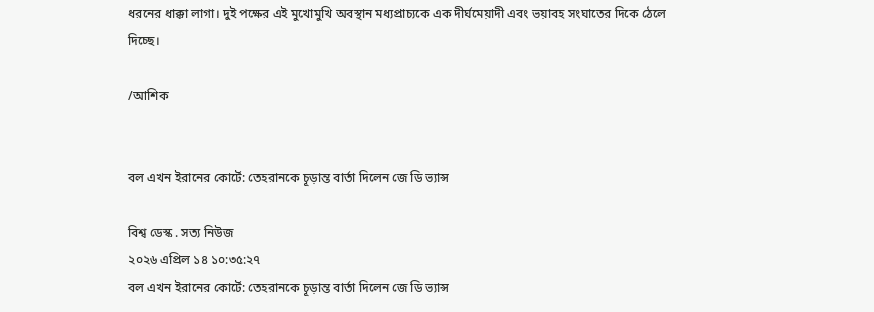ধরনের ধাক্কা লাগা। দুই পক্ষের এই মুখোমুখি অবস্থান মধ্যপ্রাচ্যকে এক দীর্ঘমেয়াদী এবং ভয়াবহ সংঘাতের দিকে ঠেলে দিচ্ছে।

/আশিক


বল এখন ইরানের কোর্টে: তেহরানকে চূড়ান্ত বার্তা দিলেন জে ডি ভ্যান্স

বিশ্ব ডেস্ক . সত্য নিউজ
২০২৬ এপ্রিল ১৪ ১০:৩৫:২৭
বল এখন ইরানের কোর্টে: তেহরানকে চূড়ান্ত বার্তা দিলেন জে ডি ভ্যান্স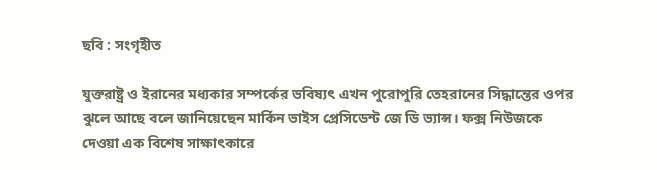ছবি : সংগৃহীত

যুক্তরাষ্ট্র ও ইরানের মধ্যকার সম্পর্কের ভবিষ্যৎ এখন পুরোপুরি তেহরানের সিদ্ধান্তের ওপর ঝুলে আছে বলে জানিয়েছেন মার্কিন ভাইস প্রেসিডেন্ট জে ডি ভ্যান্স। ফক্স নিউজকে দেওয়া এক বিশেষ সাক্ষাৎকারে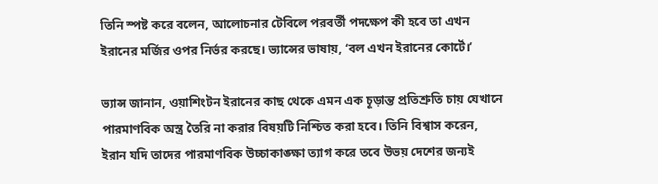তিনি স্পষ্ট করে বলেন, আলোচনার টেবিলে পরবর্তী পদক্ষেপ কী হবে তা এখন ইরানের মর্জির ওপর নির্ভর করছে। ভ্যান্সের ভাষায়, ‘বল এখন ইরানের কোর্টে।’

ভ্যান্স জানান, ওয়াশিংটন ইরানের কাছ থেকে এমন এক চূড়ান্ত প্রতিশ্রুতি চায় যেখানে পারমাণবিক অস্ত্র তৈরি না করার বিষয়টি নিশ্চিত করা হবে। তিনি বিশ্বাস করেন, ইরান যদি তাদের পারমাণবিক উচ্চাকাঙ্ক্ষা ত্যাগ করে তবে উভয় দেশের জন্যই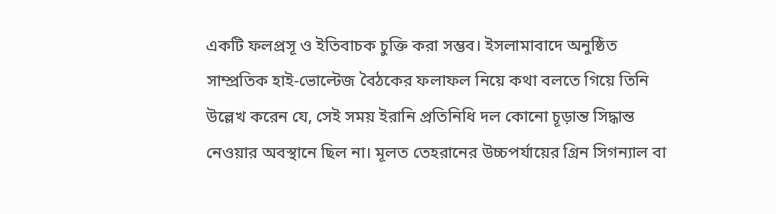একটি ফলপ্রসূ ও ইতিবাচক চুক্তি করা সম্ভব। ইসলামাবাদে অনুষ্ঠিত সাম্প্রতিক হাই-ভোল্টেজ বৈঠকের ফলাফল নিয়ে কথা বলতে গিয়ে তিনি উল্লেখ করেন যে, সেই সময় ইরানি প্রতিনিধি দল কোনো চূড়ান্ত সিদ্ধান্ত নেওয়ার অবস্থানে ছিল না। মূলত তেহরানের উচ্চপর্যায়ের গ্রিন সিগন্যাল বা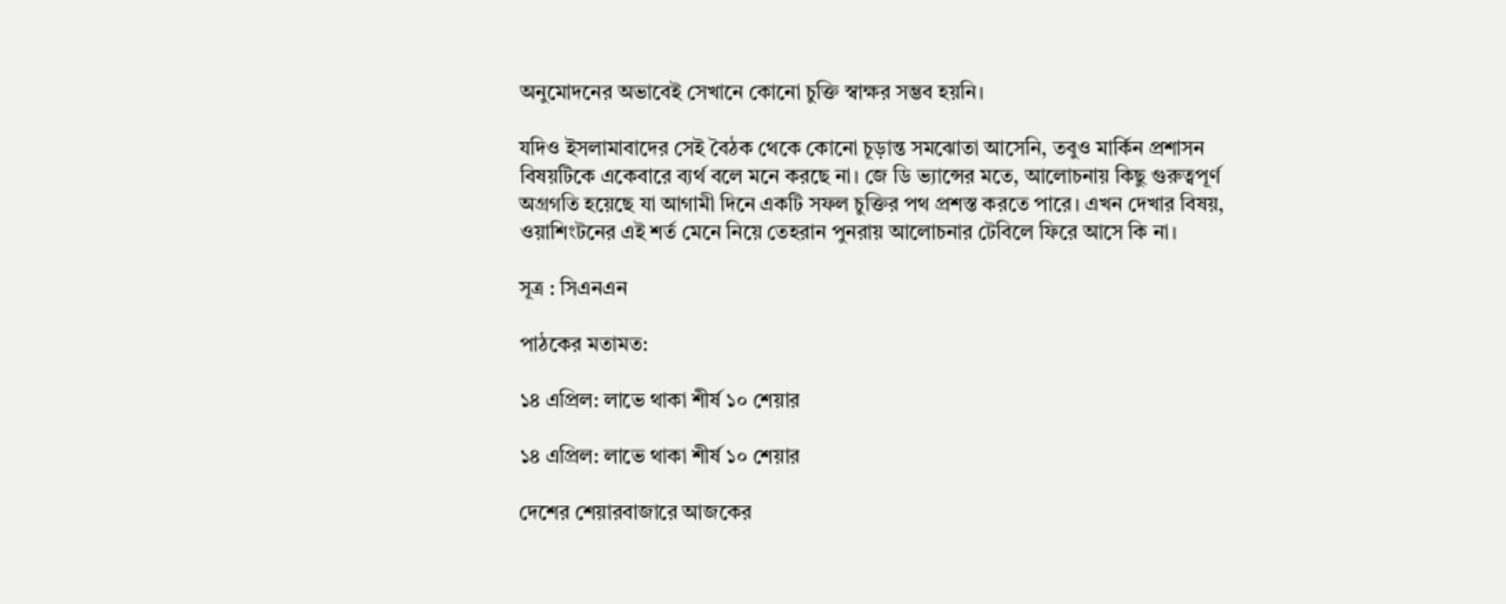অনুমোদনের অভাবেই সেখানে কোনো চুক্তি স্বাক্ষর সম্ভব হয়নি।

যদিও ইসলামাবাদের সেই বৈঠক থেকে কোনো চূড়ান্ত সমঝোতা আসেনি, তবুও মার্কিন প্রশাসন বিষয়টিকে একেবারে ব্যর্থ বলে মনে করছে না। জে ডি ভ্যান্সের মতে, আলোচনায় কিছু গুরুত্বপূর্ণ অগ্রগতি হয়েছে যা আগামী দিনে একটি সফল চুক্তির পথ প্রশস্ত করতে পারে। এখন দেখার বিষয়, ওয়াশিংটনের এই শর্ত মেনে নিয়ে তেহরান পুনরায় আলোচনার টেবিলে ফিরে আসে কি না।

সূত্র : সিএনএন

পাঠকের মতামত:

১৪ এপ্রিল: লাভে থাকা শীর্ষ ১০ শেয়ার

১৪ এপ্রিল: লাভে থাকা শীর্ষ ১০ শেয়ার

দেশের শেয়ারবাজারে আজকের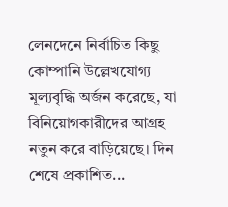লেনদেনে নির্বাচিত কিছু কোম্পানি উল্লেখযোগ্য মূল্যবৃদ্ধি অর্জন করেছে, যা বিনিয়োগকারীদের আগ্রহ নতুন করে বাড়িয়েছে। দিন শেষে প্রকাশিত...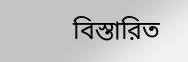বিস্তারিত